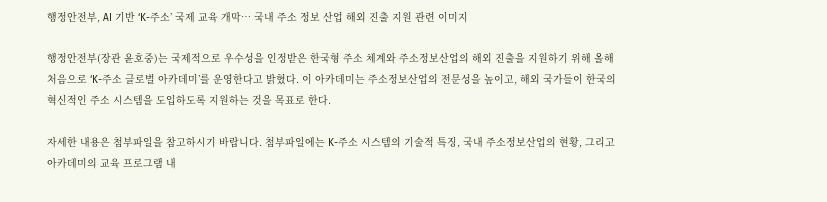행정안전부, AI 기반 ‘K-주소’ 국제 교육 개막… 국내 주소 정보 산업 해외 진출 지원 관련 이미지

행정안전부(장관 윤호중)는 국제적으로 우수성을 인정받은 한국형 주소 체계와 주소정보산업의 해외 진출을 지원하기 위해 올해 처음으로 ‘K-주소 글로벌 아카데미’를 운영한다고 밝혔다. 이 아카데미는 주소정보산업의 전문성을 높이고, 해외 국가들이 한국의 혁신적인 주소 시스템을 도입하도록 지원하는 것을 목표로 한다.

자세한 내용은 첨부파일을 참고하시기 바랍니다. 첨부파일에는 K-주소 시스템의 기술적 특징, 국내 주소정보산업의 현황, 그리고 아카데미의 교육 프로그램 내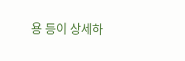용 등이 상세하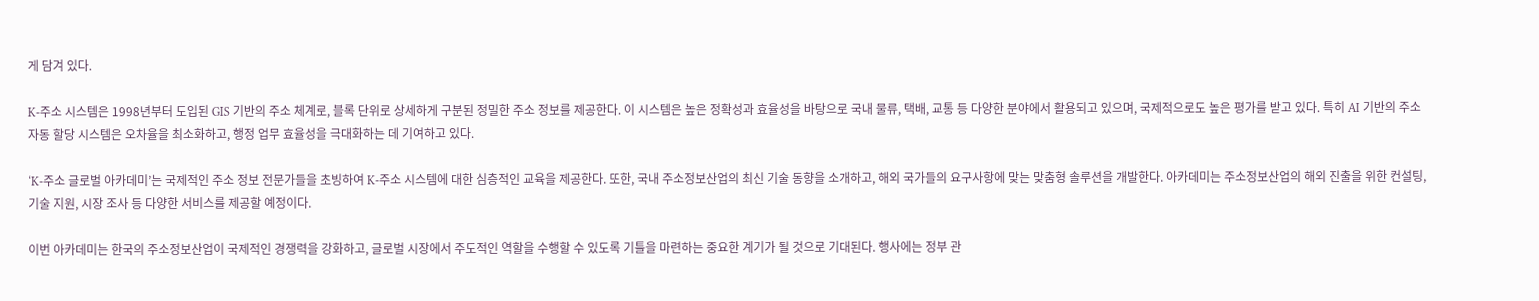게 담겨 있다.

K-주소 시스템은 1998년부터 도입된 GIS 기반의 주소 체계로, 블록 단위로 상세하게 구분된 정밀한 주소 정보를 제공한다. 이 시스템은 높은 정확성과 효율성을 바탕으로 국내 물류, 택배, 교통 등 다양한 분야에서 활용되고 있으며, 국제적으로도 높은 평가를 받고 있다. 특히 AI 기반의 주소 자동 할당 시스템은 오차율을 최소화하고, 행정 업무 효율성을 극대화하는 데 기여하고 있다.

‘K-주소 글로벌 아카데미’는 국제적인 주소 정보 전문가들을 초빙하여 K-주소 시스템에 대한 심층적인 교육을 제공한다. 또한, 국내 주소정보산업의 최신 기술 동향을 소개하고, 해외 국가들의 요구사항에 맞는 맞춤형 솔루션을 개발한다. 아카데미는 주소정보산업의 해외 진출을 위한 컨설팅, 기술 지원, 시장 조사 등 다양한 서비스를 제공할 예정이다.

이번 아카데미는 한국의 주소정보산업이 국제적인 경쟁력을 강화하고, 글로벌 시장에서 주도적인 역할을 수행할 수 있도록 기틀을 마련하는 중요한 계기가 될 것으로 기대된다. 행사에는 정부 관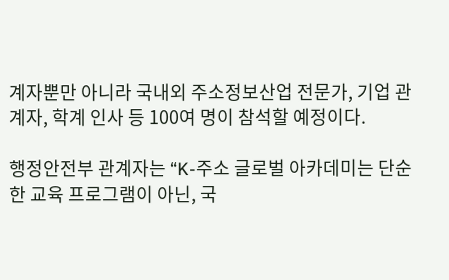계자뿐만 아니라 국내외 주소정보산업 전문가, 기업 관계자, 학계 인사 등 100여 명이 참석할 예정이다.

행정안전부 관계자는 “K-주소 글로벌 아카데미는 단순한 교육 프로그램이 아닌, 국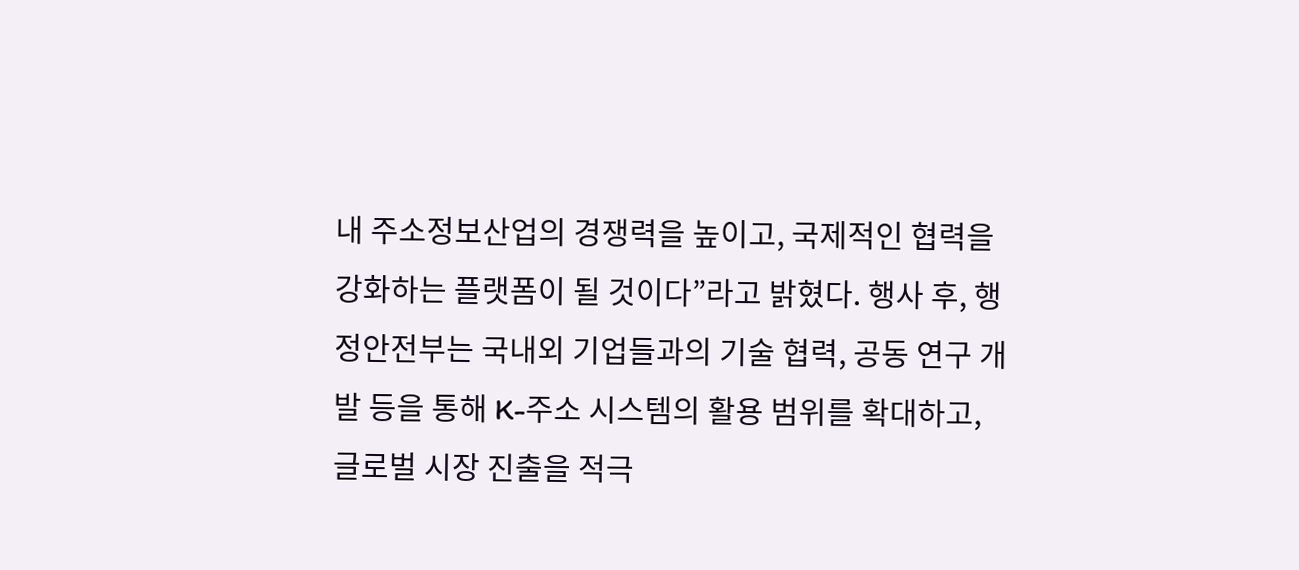내 주소정보산업의 경쟁력을 높이고, 국제적인 협력을 강화하는 플랫폼이 될 것이다”라고 밝혔다. 행사 후, 행정안전부는 국내외 기업들과의 기술 협력, 공동 연구 개발 등을 통해 K-주소 시스템의 활용 범위를 확대하고, 글로벌 시장 진출을 적극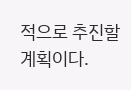적으로 추진할 계획이다.